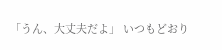「うん、大丈夫だよ」 いつもどおり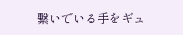繋いでいる手をギュ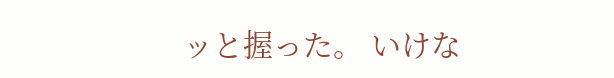ッと握った。 いけな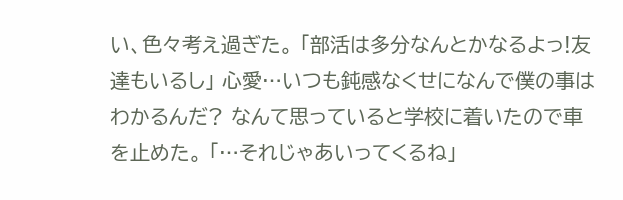い、色々考え過ぎた。 「部活は多分なんとかなるよっ!友達もいるし」 心愛…いつも鈍感なくせになんで僕の事はわかるんだ? なんて思っていると学校に着いたので車を止めた。 「…それじゃあいってくるね」